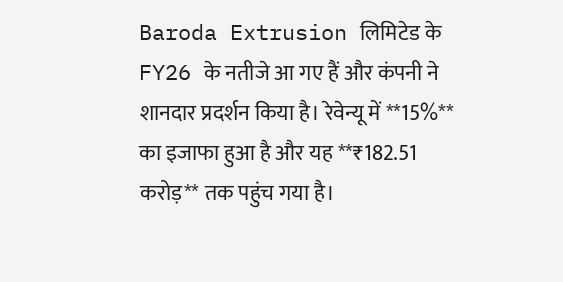Baroda Extrusion लिमिटेड के FY26 के नतीजे आ गए हैं और कंपनी ने शानदार प्रदर्शन किया है। रेवेन्यू में **15%** का इजाफा हुआ है और यह **₹182.51 करोड़** तक पहुंच गया है।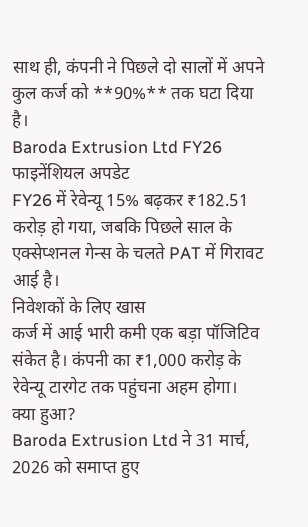साथ ही, कंपनी ने पिछले दो सालों में अपने कुल कर्ज को **90%** तक घटा दिया है।
Baroda Extrusion Ltd FY26 फाइनेंशियल अपडेट
FY26 में रेवेन्यू 15% बढ़कर ₹182.51 करोड़ हो गया, जबकि पिछले साल के एक्सेप्शनल गेन्स के चलते PAT में गिरावट आई है।
निवेशकों के लिए खास
कर्ज में आई भारी कमी एक बड़ा पॉजिटिव संकेत है। कंपनी का ₹1,000 करोड़ के रेवेन्यू टारगेट तक पहुंचना अहम होगा।
क्या हुआ?
Baroda Extrusion Ltd ने 31 मार्च, 2026 को समाप्त हुए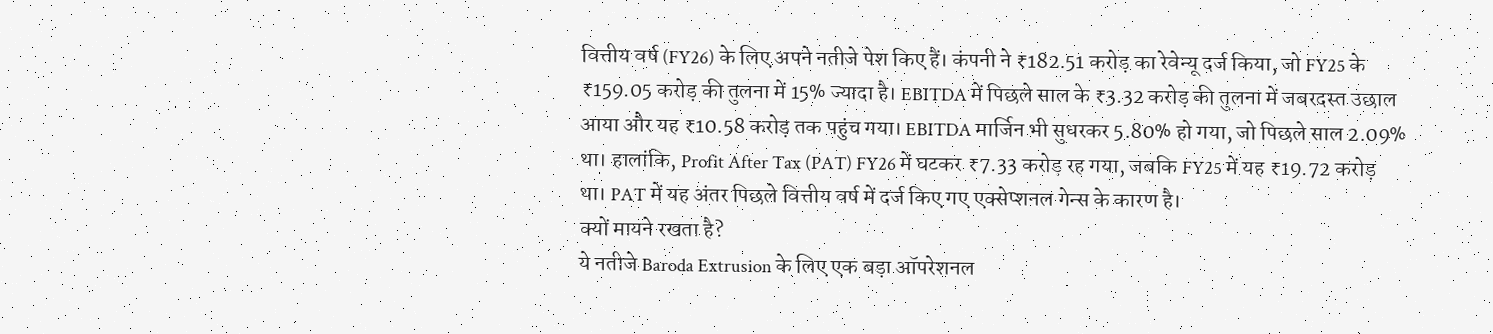वित्तीय वर्ष (FY26) के लिए अपने नतीजे पेश किए हैं। कंपनी ने ₹182.51 करोड़ का रेवेन्यू दर्ज किया, जो FY25 के ₹159.05 करोड़ की तुलना में 15% ज्यादा है। EBITDA में पिछले साल के ₹3.32 करोड़ की तुलना में जबरदस्त उछाल आया और यह ₹10.58 करोड़ तक पहुंच गया। EBITDA मार्जिन भी सुधरकर 5.80% हो गया, जो पिछले साल 2.09% था। हालांकि, Profit After Tax (PAT) FY26 में घटकर ₹7.33 करोड़ रह गया, जबकि FY25 में यह ₹19.72 करोड़ था। PAT में यह अंतर पिछले वित्तीय वर्ष में दर्ज किए गए एक्सेप्शनल गेन्स के कारण है।
क्यों मायने रखता है?
ये नतीजे Baroda Extrusion के लिए एक बड़ा ऑपरेशनल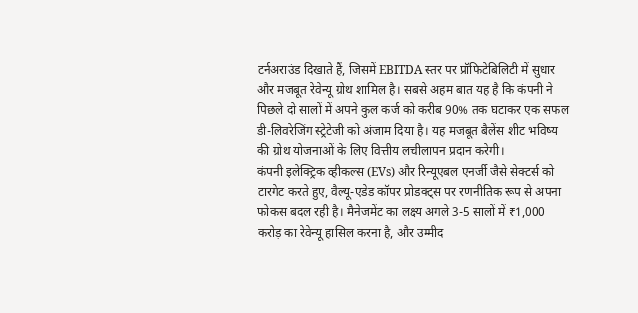टर्नअराउंड दिखाते हैं, जिसमें EBITDA स्तर पर प्रॉफिटेबिलिटी में सुधार और मजबूत रेवेन्यू ग्रोथ शामिल है। सबसे अहम बात यह है कि कंपनी ने पिछले दो सालों में अपने कुल कर्ज को करीब 90% तक घटाकर एक सफल डी-लिवरेजिंग स्ट्रेटेजी को अंजाम दिया है। यह मजबूत बैलेंस शीट भविष्य की ग्रोथ योजनाओं के लिए वित्तीय लचीलापन प्रदान करेगी।
कंपनी इलेक्ट्रिक व्हीकल्स (EVs) और रिन्यूएबल एनर्जी जैसे सेक्टर्स को टारगेट करते हुए, वैल्यू-एडेड कॉपर प्रोडक्ट्स पर रणनीतिक रूप से अपना फोकस बदल रही है। मैनेजमेंट का लक्ष्य अगले 3-5 सालों में ₹1,000 करोड़ का रेवेन्यू हासिल करना है, और उम्मीद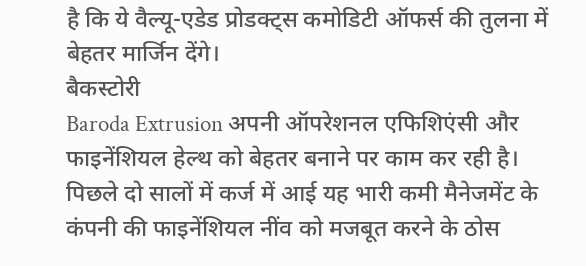है कि ये वैल्यू-एडेड प्रोडक्ट्स कमोडिटी ऑफर्स की तुलना में बेहतर मार्जिन देंगे।
बैकस्टोरी
Baroda Extrusion अपनी ऑपरेशनल एफिशिएंसी और फाइनेंशियल हेल्थ को बेहतर बनाने पर काम कर रही है। पिछले दो सालों में कर्ज में आई यह भारी कमी मैनेजमेंट के कंपनी की फाइनेंशियल नींव को मजबूत करने के ठोस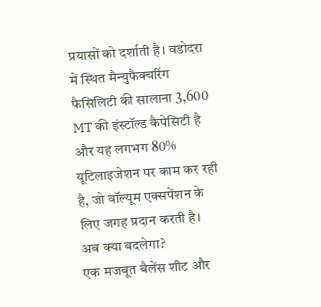प्रयासों को दर्शाती है। वडोदरा में स्थित मैन्युफैक्चरिंग फैसिलिटी की सालाना 3,600 MT की इंस्टॉल्ड कैपेसिटी है और यह लगभग 80% यूटिलाइजेशन पर काम कर रही है, जो वॉल्यूम एक्सपेंशन के लिए जगह प्रदान करती है।
अब क्या बदलेगा?
एक मजबूत बैलेंस शीट और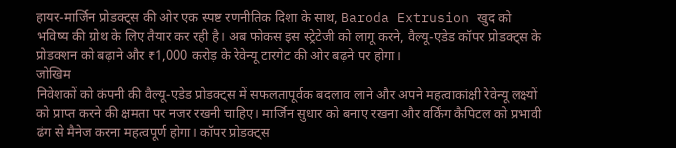हायर-मार्जिन प्रोडक्ट्स की ओर एक स्पष्ट रणनीतिक दिशा के साथ, Baroda Extrusion खुद को भविष्य की ग्रोथ के लिए तैयार कर रही है। अब फोकस इस स्ट्रेटेजी को लागू करने, वैल्यू-एडेड कॉपर प्रोडक्ट्स के प्रोडक्शन को बढ़ाने और ₹1,000 करोड़ के रेवेन्यू टारगेट की ओर बढ़ने पर होगा।
जोखिम
निवेशकों को कंपनी की वैल्यू-एडेड प्रोडक्ट्स में सफलतापूर्वक बदलाव लाने और अपने महत्वाकांक्षी रेवेन्यू लक्ष्यों को प्राप्त करने की क्षमता पर नजर रखनी चाहिए। मार्जिन सुधार को बनाए रखना और वर्किंग कैपिटल को प्रभावी ढंग से मैनेज करना महत्वपूर्ण होगा। कॉपर प्रोडक्ट्स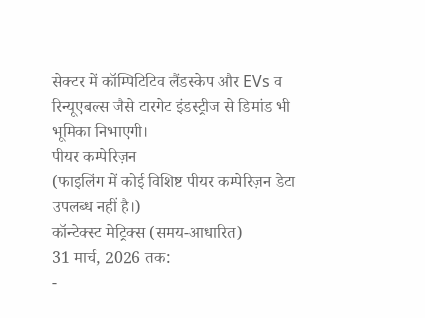सेक्टर में कॉम्पिटिटिव लैंडस्केप और EVs व रिन्यूएबल्स जैसे टारगेट इंडस्ट्रीज से डिमांड भी भूमिका निभाएगी।
पीयर कम्पेरिज़न
(फाइलिंग में कोई विशिष्ट पीयर कम्पेरिज़न डेटा उपलब्ध नहीं है।)
कॉन्टेक्स्ट मेट्रिक्स (समय-आधारित)
31 मार्च, 2026 तक:
-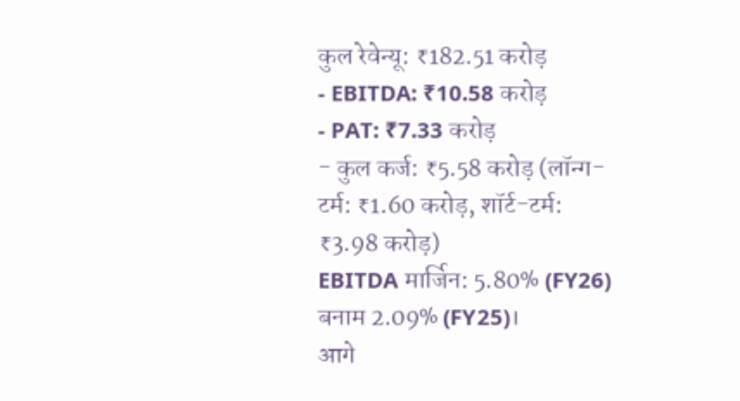कुल रेवेन्यू: ₹182.51 करोड़
- EBITDA: ₹10.58 करोड़
- PAT: ₹7.33 करोड़
- कुल कर्ज: ₹5.58 करोड़ (लॉन्ग-टर्म: ₹1.60 करोड़, शॉर्ट-टर्म: ₹3.98 करोड़)
EBITDA मार्जिन: 5.80% (FY26) बनाम 2.09% (FY25)।
आगे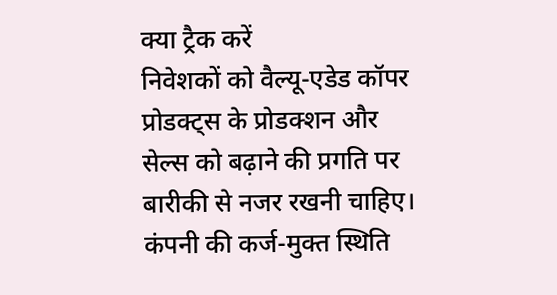क्या ट्रैक करें
निवेशकों को वैल्यू-एडेड कॉपर प्रोडक्ट्स के प्रोडक्शन और सेल्स को बढ़ाने की प्रगति पर बारीकी से नजर रखनी चाहिए। कंपनी की कर्ज-मुक्त स्थिति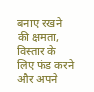बनाए रखने की क्षमता, विस्तार के लिए फंड करने और अपने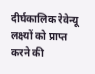दीर्घकालिक रेवेन्यू लक्ष्यों को प्राप्त करने की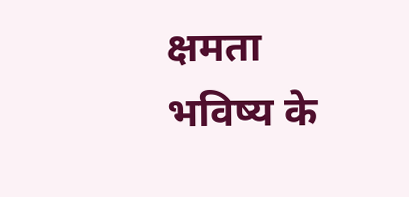क्षमता भविष्य के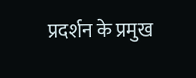प्रदर्शन के प्रमुख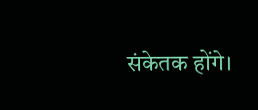संकेतक होंगे।